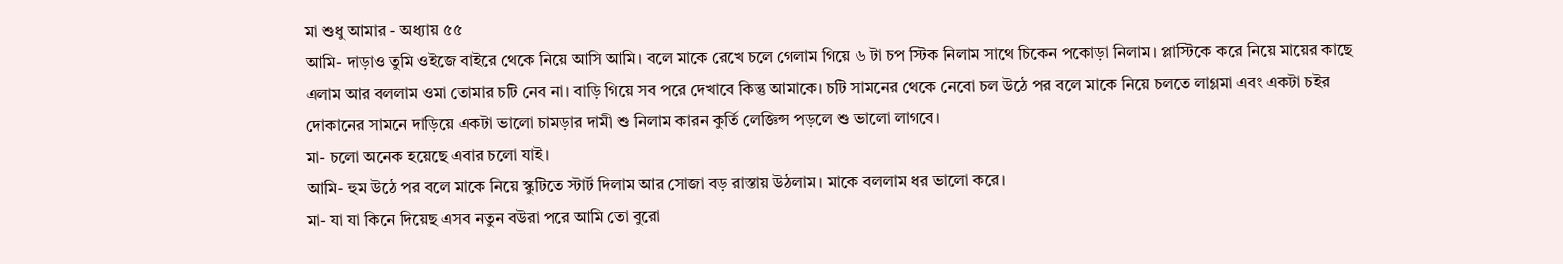মা শুধু আমার - অধ্যায় ৫৫
আমি- দাড়াও তুমি ওইজে বাইরে থেকে নিয়ে আসি আমি। বলে মাকে রেখে চলে গেলাম গিয়ে ৬ টা চপ স্টিক নিলাম সাথে চিকেন পকোড়া নিলাম। প্লাস্টিকে করে নিয়ে মায়ের কাছে এলাম আর বললাম ওমা তোমার চটি নেব না। বাড়ি গিয়ে সব পরে দেখাবে কিন্তু আমাকে। চটি সামনের থেকে নেবো চল উঠে পর বলে মাকে নিয়ে চলতে লাগ্লমা এবং একটা চইর দোকানের সামনে দাড়িয়ে একটা ভালো চামড়ার দামী শু নিলাম কারন কুর্তি লেজ্ঞিন্স পড়লে শু ভালো লাগবে।
মা- চলো অনেক হয়েছে এবার চলো যাই।
আমি- হুম উঠে পর বলে মাকে নিয়ে স্কুটিতে স্টার্ট দিলাম আর সোজা বড় রাস্তায় উঠলাম। মাকে বললাম ধর ভালো করে।
মা- যা যা কিনে দিয়েছ এসব নতুন বউরা পরে আমি তো বুরো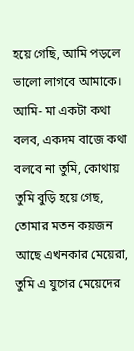হয়ে গেছি, আমি পড়লে ভালো লাগবে আমাকে।
আমি- মা একটা কথা বলব, একদম বাজে কথা বলবে না তুমি, কোথায় তুমি বুড়ি হয়ে গেছ, তোমার মতন কয়জন আছে এখনকার মেয়েরা, তুমি এ যুগের মেয়েদের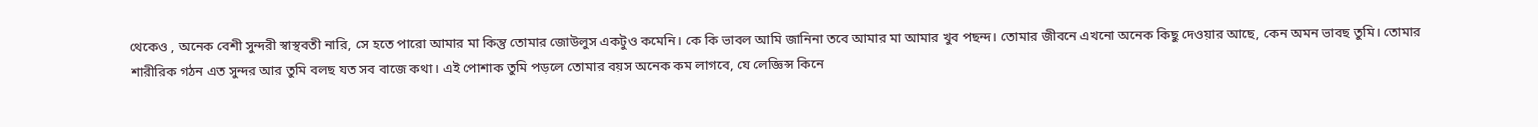থেকেও , অনেক বেশী সুন্দরী স্বাস্থবতী নারি, সে হতে পারো আমার মা কিন্তু তোমার জোউলুস একটুও কমেনি। কে কি ভাবল আমি জানিনা তবে আমার মা আমার খুব পছন্দ। তোমার জীবনে এখনো অনেক কিছু দেওয়ার আছে, কেন অমন ভাবছ তুমি। তোমার শারীরিক গঠন এত সুন্দর আর তুমি বলছ যত সব বাজে কথা। এই পোশাক তুমি পড়লে তোমার বয়স অনেক কম লাগবে, যে লেজ্ঞিন্স কিনে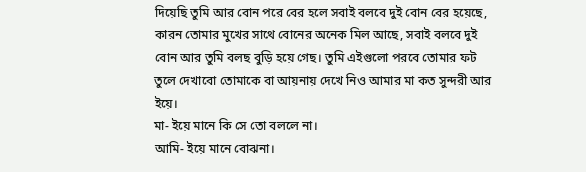দিয়েছি তুমি আর বোন পরে বের হলে সবাই বলবে দুই বোন বের হয়েছে, কারন তোমার মুখের সাথে বোনের অনেক মিল আছে, সবাই বলবে দুই বোন আর তুমি বলছ বুড়ি হয়ে গেছ। তুমি এইগুলো পরবে তোমার ফট তুলে দেখাবো তোমাকে বা আয়নায় দেখে নিও আমার মা কত সুন্দরী আর ইয়ে।
মা- ইয়ে মানে কি সে তো বললে না।
আমি- ইয়ে মানে বোঝনা।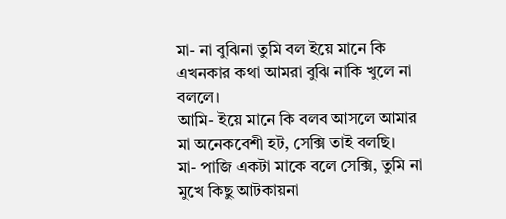মা- না বুঝিনা তুমি বল ইয়ে মানে কি এখনকার কথা আমরা বুঝি নাকি খুলে না বললে।
আমি- ইয়ে মানে কি বলব আসলে আমার মা অনেকবেশী হট, সেক্সি তাই বলছি।
মা- পাজি একটা মাকে বলে সেক্সি, তুমি না মুখে কিছু আটকায়না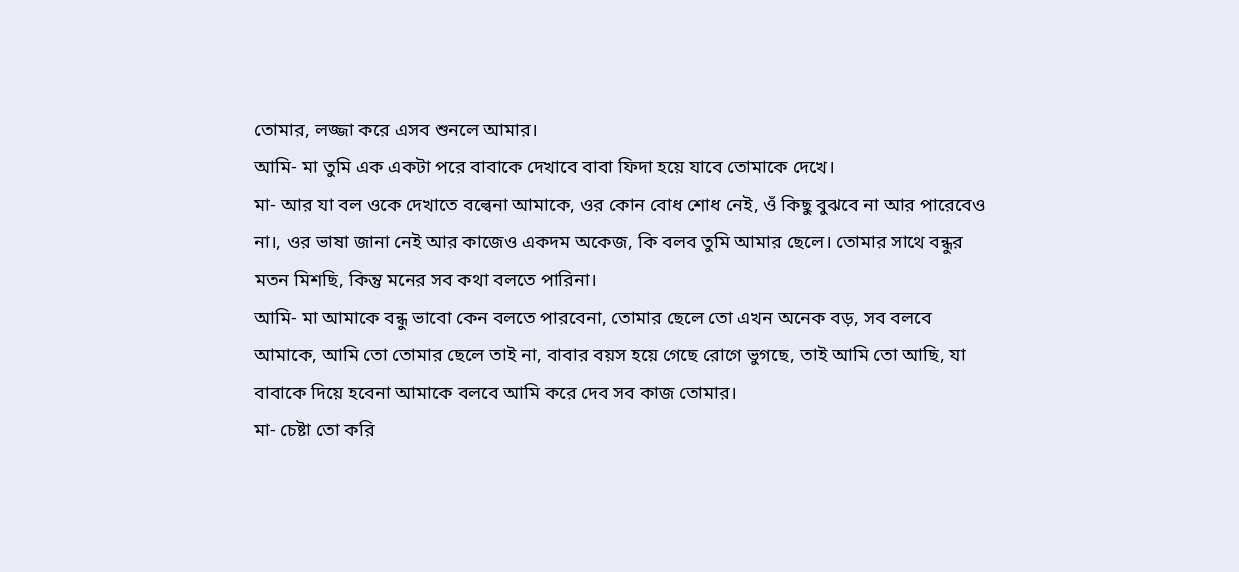তোমার, লজ্জা করে এসব শুনলে আমার।
আমি- মা তুমি এক একটা পরে বাবাকে দেখাবে বাবা ফিদা হয়ে যাবে তোমাকে দেখে।
মা- আর যা বল ওকে দেখাতে বল্বেনা আমাকে, ওর কোন বোধ শোধ নেই, ওঁ কিছু বুঝবে না আর পারেবেও না।, ওর ভাষা জানা নেই আর কাজেও একদম অকেজ, কি বলব তুমি আমার ছেলে। তোমার সাথে বন্ধুর মতন মিশছি, কিন্তু মনের সব কথা বলতে পারিনা।
আমি- মা আমাকে বন্ধু ভাবো কেন বলতে পারবেনা, তোমার ছেলে তো এখন অনেক বড়, সব বলবে আমাকে, আমি তো তোমার ছেলে তাই না, বাবার বয়স হয়ে গেছে রোগে ভুগছে, তাই আমি তো আছি, যা বাবাকে দিয়ে হবেনা আমাকে বলবে আমি করে দেব সব কাজ তোমার।
মা- চেষ্টা তো করি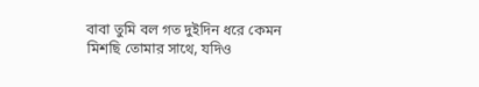বাবা তুমি বল গত দুইদিন ধরে কেমন মিশছি তোমার সাথে, যদিও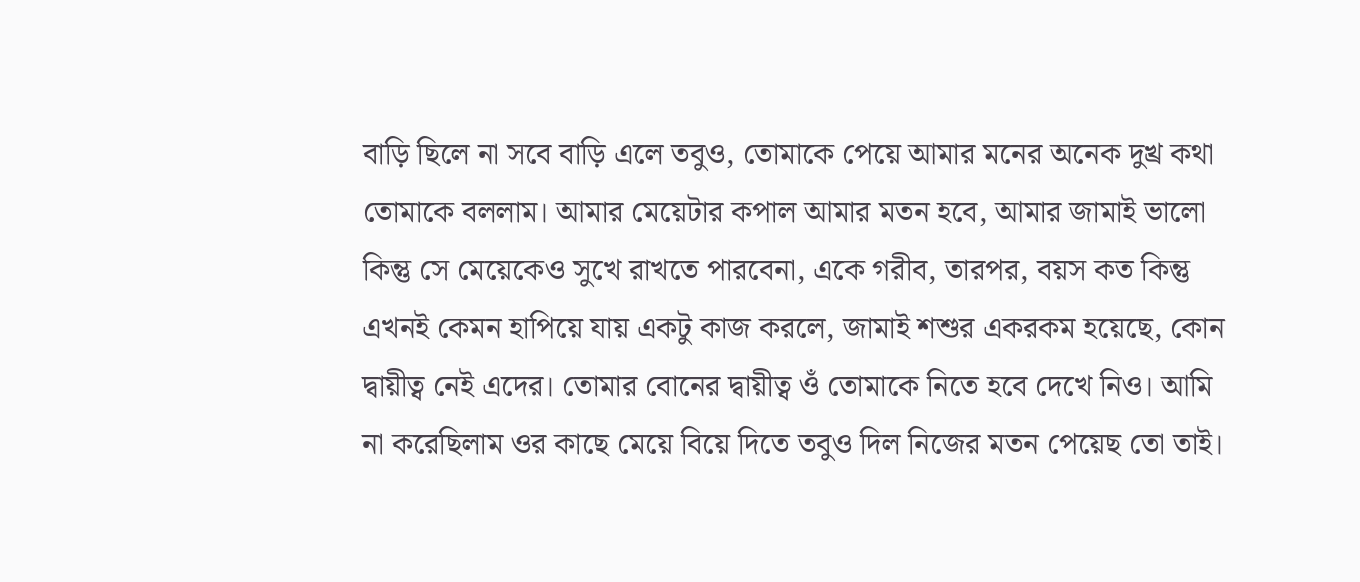বাড়ি ছিলে না সবে বাড়ি এলে তবুও, তোমাকে পেয়ে আমার মনের অনেক দুখ্র কথা তোমাকে বললাম। আমার মেয়েটার কপাল আমার মতন হবে, আমার জামাই ভালো কিন্তু সে মেয়েকেও সুখে রাখতে পারবেনা, একে গরীব, তারপর, বয়স কত কিন্তু এখনই কেমন হাপিয়ে যায় একটু কাজ করলে, জামাই শশুর একরকম হয়েছে, কোন দ্বায়ীত্ব নেই এদের। তোমার বোনের দ্বায়ীত্ব ওঁ তোমাকে নিতে হবে দেখে নিও। আমি না করেছিলাম ওর কাছে মেয়ে বিয়ে দিতে তবুও দিল নিজের মতন পেয়েছ তো তাই।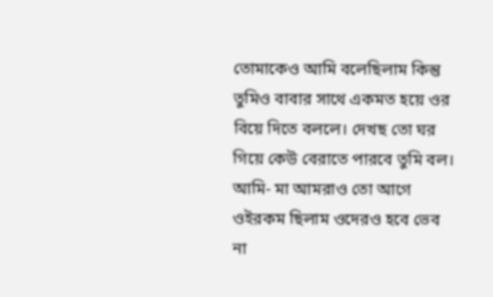তোমাকেও আমি বলেছিলাম কিন্তু তুমিও বাবার সাথে একমত হয়ে ওর বিয়ে দিতে বললে। দেখছ তো ঘর গিয়ে কেউ বেরাতে পারবে তুমি বল।
আমি- মা আমরাও তো আগে ওইরকম ছিলাম ওদেরও হবে ভেব না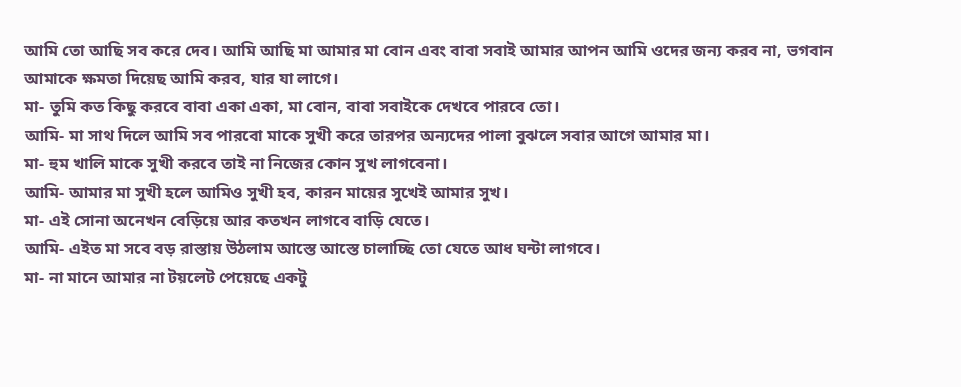আমি তো আছি সব করে দেব। আমি আছি মা আমার মা বোন এবং বাবা সবাই আমার আপন আমি ওদের জন্য করব না, ভগবান আমাকে ক্ষমতা দিয়েছ আমি করব, যার যা লাগে।
মা- তুমি কত কিছু করবে বাবা একা একা, মা বোন, বাবা সবাইকে দেখবে পারবে তো।
আমি- মা সাথ দিলে আমি সব পারবো মাকে সুখী করে তারপর অন্যদের পালা বুঝলে সবার আগে আমার মা।
মা- হুম খালি মাকে সুখী করবে তাই না নিজের কোন সুখ লাগবেনা।
আমি- আমার মা সুখী হলে আমিও সুখী হব, কারন মায়ের সুখেই আমার সুখ।
মা- এই সোনা অনেখন বেড়িয়ে আর কতখন লাগবে বাড়ি যেতে।
আমি- এইত মা সবে বড় রাস্তায় উঠলাম আস্তে আস্তে চালাচ্ছি তো যেতে আধ ঘন্টা লাগবে।
মা- না মানে আমার না টয়লেট পেয়েছে একটু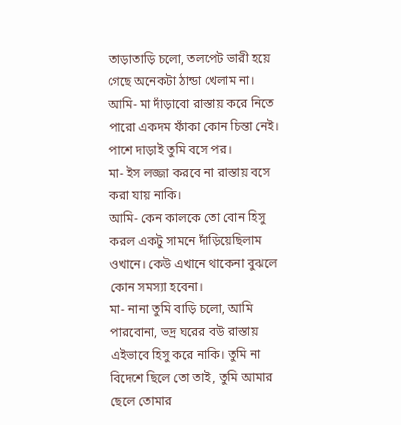তাড়াতাড়ি চলো, তলপেট ভারী হয়ে গেছে অনেকটা ঠান্ডা খেলাম না।
আমি- মা দাঁড়াবো রাস্তায় করে নিতে পারো একদম ফাঁকা কোন চিন্তা নেই। পাশে দাড়াই তুমি বসে পর।
মা- ইস লজ্জা করবে না রাস্তায় বসে করা যায় নাকি।
আমি- কেন কালকে তো বোন হিসু করল একটু সামনে দাঁড়িয়েছিলাম ওখানে। কেউ এখানে থাকেনা বুঝলে কোন সমস্যা হবেনা।
মা- নানা তুমি বাড়ি চলো, আমি পারবোনা, ভদ্র ঘরের বউ রাস্তায় এইভাবে হিসু করে নাকি। তুমি না বিদেশে ছিলে তো তাই, তুমি আমার ছেলে তোমার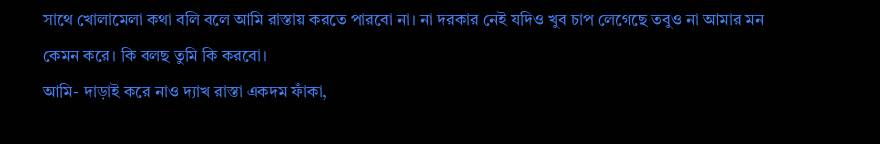সাথে খোলামেলা কথা বলি বলে আমি রাস্তায় করতে পারবো না। না দরকার নেই যদিও খুব চাপ লেগেছে তবুও না আমার মন কেমন করে। কি বলছ তুমি কি করবো।
আমি- দাড়াই করে নাও দ্যাখ রাস্তা একদম ফাঁকা,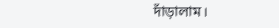দাঁড়ালাম।